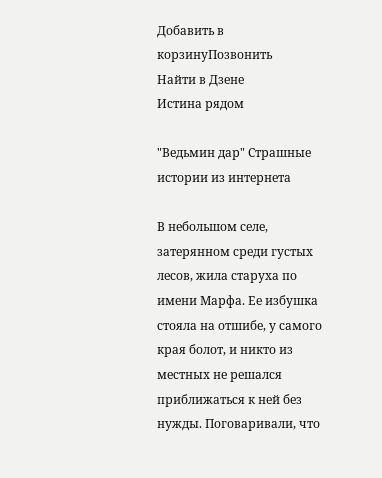Добавить в корзинуПозвонить
Найти в Дзене
Истина рядом

"Ведьмин дар" Страшные истории из интернета

В небольшом селе, затерянном среди густых лесов, жила старуха по имени Марфа. Ее избушка стояла на отшибе, у самого края болот, и никто из местных не решался приближаться к ней без нужды. Поговаривали, что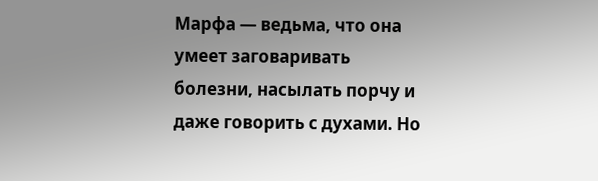Марфа — ведьма, что она умеет заговаривать болезни, насылать порчу и даже говорить с духами. Но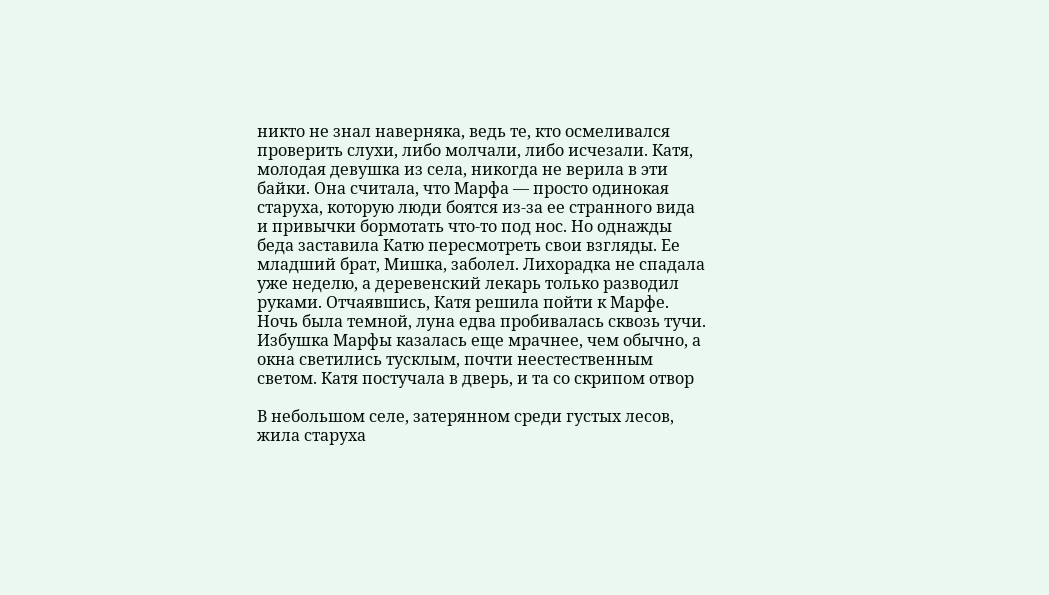никто не знал наверняка, ведь те, кто осмеливался проверить слухи, либо молчали, либо исчезали. Катя, молодая девушка из села, никогда не верила в эти байки. Она считала, что Марфа — просто одинокая старуха, которую люди боятся из-за ее странного вида и привычки бормотать что-то под нос. Но однажды беда заставила Катю пересмотреть свои взгляды. Ее младший брат, Мишка, заболел. Лихорадка не спадала уже неделю, а деревенский лекарь только разводил руками. Отчаявшись, Катя решила пойти к Марфе. Ночь была темной, луна едва пробивалась сквозь тучи. Избушка Марфы казалась еще мрачнее, чем обычно, а окна светились тусклым, почти неестественным светом. Катя постучала в дверь, и та со скрипом отвор

В небольшом селе, затерянном среди густых лесов, жила старуха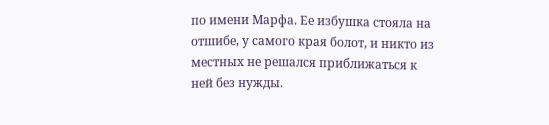по имени Марфа. Ее избушка стояла на отшибе, у самого края болот, и никто из местных не решался приближаться к ней без нужды.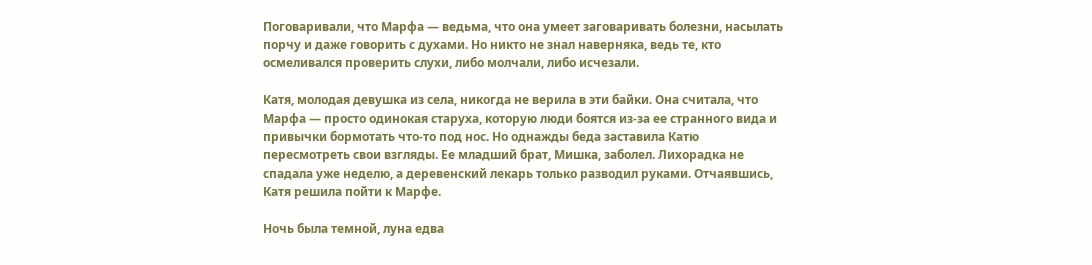Поговаривали, что Марфа — ведьма, что она умеет заговаривать болезни, насылать порчу и даже говорить с духами. Но никто не знал наверняка, ведь те, кто осмеливался проверить слухи, либо молчали, либо исчезали.

Катя, молодая девушка из села, никогда не верила в эти байки. Она считала, что Марфа — просто одинокая старуха, которую люди боятся из-за ее странного вида и привычки бормотать что-то под нос. Но однажды беда заставила Катю пересмотреть свои взгляды. Ее младший брат, Мишка, заболел. Лихорадка не спадала уже неделю, а деревенский лекарь только разводил руками. Отчаявшись, Катя решила пойти к Марфе.

Ночь была темной, луна едва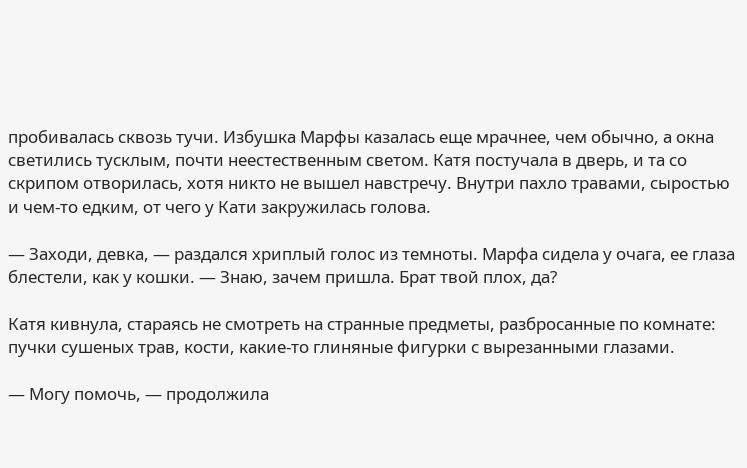пробивалась сквозь тучи. Избушка Марфы казалась еще мрачнее, чем обычно, а окна светились тусклым, почти неестественным светом. Катя постучала в дверь, и та со скрипом отворилась, хотя никто не вышел навстречу. Внутри пахло травами, сыростью и чем-то едким, от чего у Кати закружилась голова.

— Заходи, девка, — раздался хриплый голос из темноты. Марфа сидела у очага, ее глаза блестели, как у кошки. — Знаю, зачем пришла. Брат твой плох, да?

Катя кивнула, стараясь не смотреть на странные предметы, разбросанные по комнате: пучки сушеных трав, кости, какие-то глиняные фигурки с вырезанными глазами.

— Могу помочь, — продолжила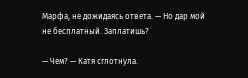Марфа, не дожидаясь ответа. — Но дар мой не бесплатный. Заплатишь?

— Чем? — Катя сглотнула.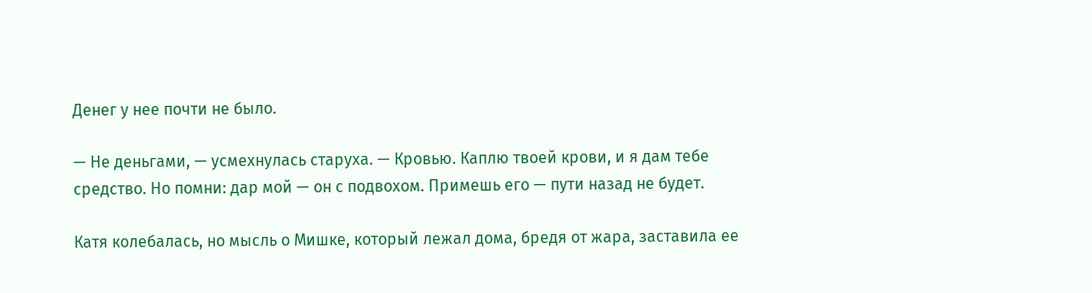Денег у нее почти не было.

— Не деньгами, — усмехнулась старуха. — Кровью. Каплю твоей крови, и я дам тебе средство. Но помни: дар мой — он с подвохом. Примешь его — пути назад не будет.

Катя колебалась, но мысль о Мишке, который лежал дома, бредя от жара, заставила ее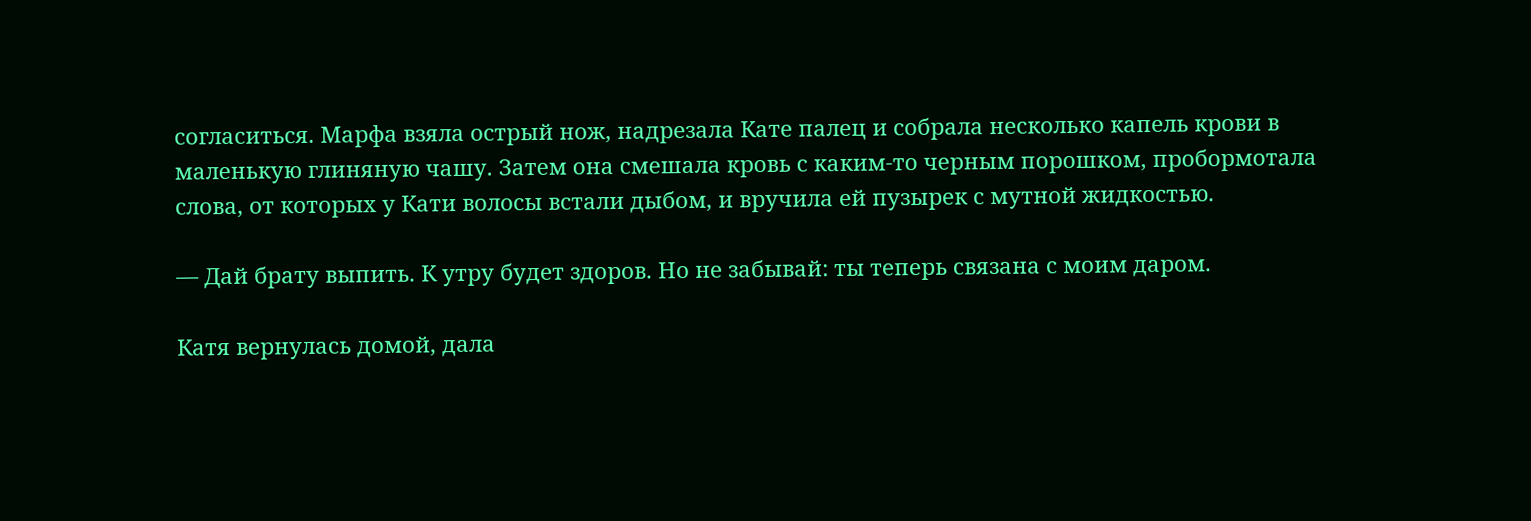согласиться. Марфа взяла острый нож, надрезала Кате палец и собрала несколько капель крови в маленькую глиняную чашу. Затем она смешала кровь с каким-то черным порошком, пробормотала слова, от которых у Кати волосы встали дыбом, и вручила ей пузырек с мутной жидкостью.

— Дай брату выпить. К утру будет здоров. Но не забывай: ты теперь связана с моим даром.

Катя вернулась домой, дала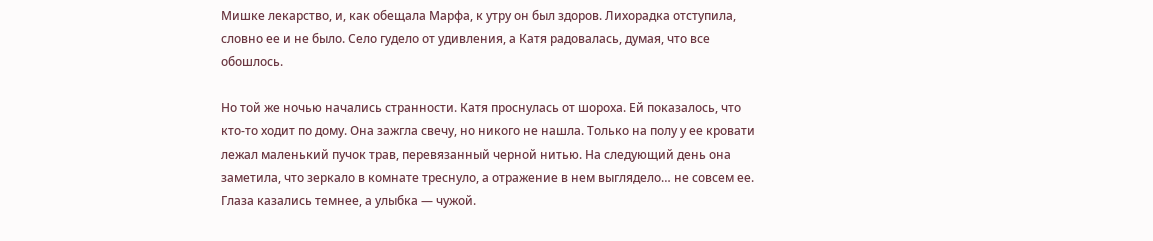Мишке лекарство, и, как обещала Марфа, к утру он был здоров. Лихорадка отступила, словно ее и не было. Село гудело от удивления, а Катя радовалась, думая, что все обошлось.

Но той же ночью начались странности. Катя проснулась от шороха. Ей показалось, что кто-то ходит по дому. Она зажгла свечу, но никого не нашла. Только на полу у ее кровати лежал маленький пучок трав, перевязанный черной нитью. На следующий день она заметила, что зеркало в комнате треснуло, а отражение в нем выглядело… не совсем ее. Глаза казались темнее, а улыбка — чужой.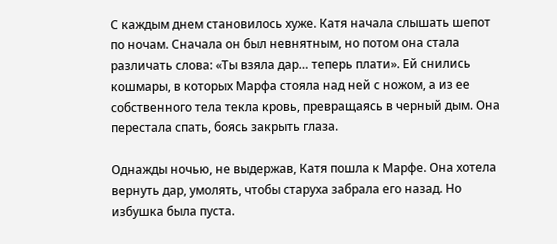С каждым днем становилось хуже. Катя начала слышать шепот по ночам. Сначала он был невнятным, но потом она стала различать слова: «Ты взяла дар… теперь плати». Ей снились кошмары, в которых Марфа стояла над ней с ножом, а из ее собственного тела текла кровь, превращаясь в черный дым. Она перестала спать, боясь закрыть глаза.

Однажды ночью, не выдержав, Катя пошла к Марфе. Она хотела вернуть дар, умолять, чтобы старуха забрала его назад. Но избушка была пуста.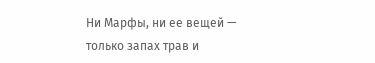Ни Марфы, ни ее вещей — только запах трав и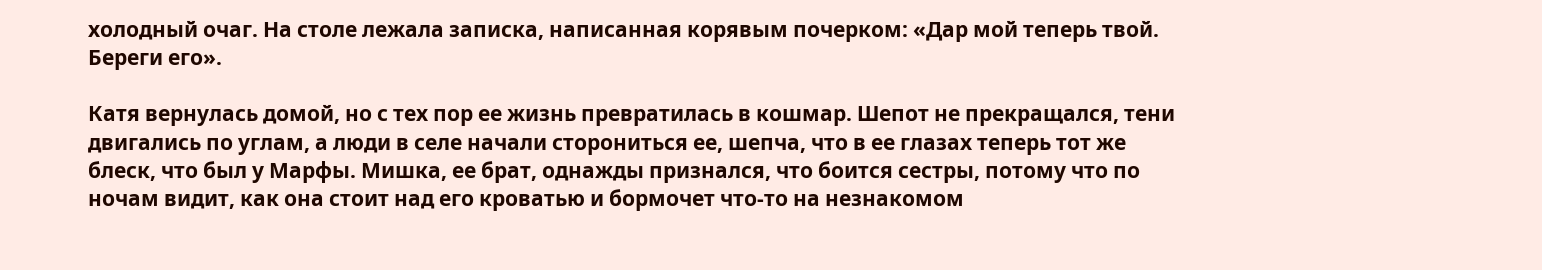холодный очаг. На столе лежала записка, написанная корявым почерком: «Дар мой теперь твой. Береги его».

Катя вернулась домой, но с тех пор ее жизнь превратилась в кошмар. Шепот не прекращался, тени двигались по углам, а люди в селе начали сторониться ее, шепча, что в ее глазах теперь тот же блеск, что был у Марфы. Мишка, ее брат, однажды признался, что боится сестры, потому что по ночам видит, как она стоит над его кроватью и бормочет что-то на незнакомом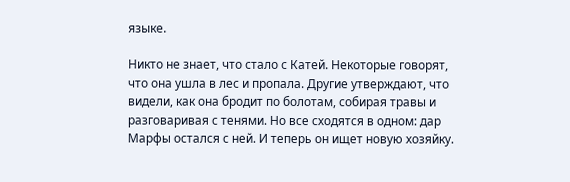языке.

Никто не знает, что стало с Катей. Некоторые говорят, что она ушла в лес и пропала. Другие утверждают, что видели, как она бродит по болотам, собирая травы и разговаривая с тенями. Но все сходятся в одном: дар Марфы остался с ней. И теперь он ищет новую хозяйку.